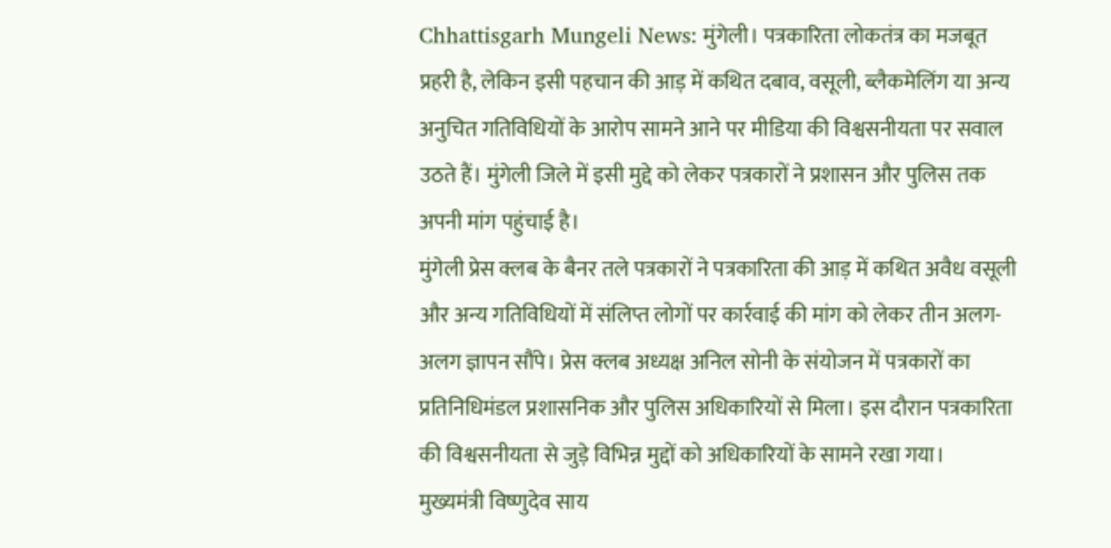Chhattisgarh Mungeli News: मुंगेली। पत्रकारिता लोकतंत्र का मजबूत प्रहरी है, लेकिन इसी पहचान की आड़ में कथित दबाव, वसूली, ब्लैकमेलिंग या अन्य अनुचित गतिविधियों के आरोप सामने आने पर मीडिया की विश्वसनीयता पर सवाल उठते हैं। मुंगेली जिले में इसी मुद्दे को लेकर पत्रकारों ने प्रशासन और पुलिस तक अपनी मांग पहुंचाई है।
मुंगेली प्रेस क्लब के बैनर तले पत्रकारों ने पत्रकारिता की आड़ में कथित अवैध वसूली और अन्य गतिविधियों में संलिप्त लोगों पर कार्रवाई की मांग को लेकर तीन अलग-अलग ज्ञापन सौंपे। प्रेस क्लब अध्यक्ष अनिल सोनी के संयोजन में पत्रकारों का प्रतिनिधिमंडल प्रशासनिक और पुलिस अधिकारियों से मिला। इस दौरान पत्रकारिता की विश्वसनीयता से जुड़े विभिन्न मुद्दों को अधिकारियों के सामने रखा गया।
मुख्यमंत्री विष्णुदेव साय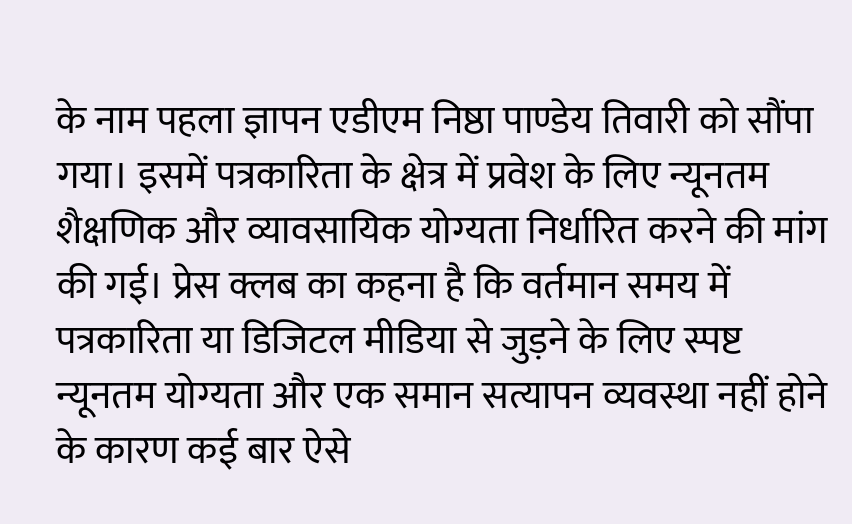के नाम पहला ज्ञापन एडीएम निष्ठा पाण्डेय तिवारी को सौंपा गया। इसमें पत्रकारिता के क्षेत्र में प्रवेश के लिए न्यूनतम शैक्षणिक और व्यावसायिक योग्यता निर्धारित करने की मांग की गई। प्रेस क्लब का कहना है कि वर्तमान समय में पत्रकारिता या डिजिटल मीडिया से जुड़ने के लिए स्पष्ट न्यूनतम योग्यता और एक समान सत्यापन व्यवस्था नहीं होने के कारण कई बार ऐसे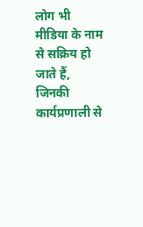लोग भी मीडिया के नाम से सक्रिय हो जाते हैं, जिनकी कार्यप्रणाली से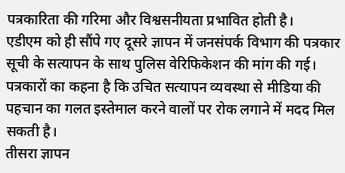पत्रकारिता की गरिमा और विश्वसनीयता प्रभावित होती है।
एडीएम को ही सौंपे गए दूसरे ज्ञापन में जनसंपर्क विभाग की पत्रकार सूची के सत्यापन के साथ पुलिस वेरिफिकेशन की मांग की गई। पत्रकारों का कहना है कि उचित सत्यापन व्यवस्था से मीडिया की पहचान का गलत इस्तेमाल करने वालों पर रोक लगाने में मदद मिल सकती है।
तीसरा ज्ञापन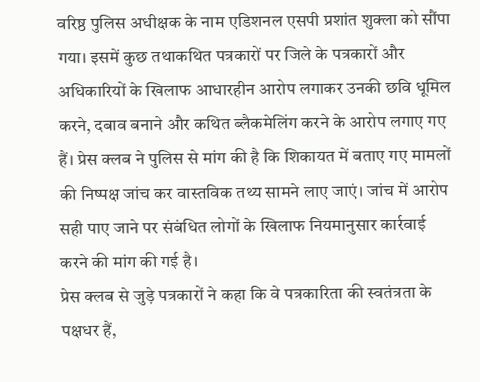वरिष्ठ पुलिस अधीक्षक के नाम एडिशनल एसपी प्रशांत शुक्ला को सौंपा गया। इसमें कुछ तथाकथित पत्रकारों पर जिले के पत्रकारों और अधिकारियों के खिलाफ आधारहीन आरोप लगाकर उनकी छवि धूमिल करने, दबाव बनाने और कथित ब्लैकमेलिंग करने के आरोप लगाए गए हैं। प्रेस क्लब ने पुलिस से मांग की है कि शिकायत में बताए गए मामलों की निष्पक्ष जांच कर वास्तविक तथ्य सामने लाए जाएं। जांच में आरोप सही पाए जाने पर संबंधित लोगों के खिलाफ नियमानुसार कार्रवाई करने की मांग की गई है।
प्रेस क्लब से जुड़े पत्रकारों ने कहा कि वे पत्रकारिता की स्वतंत्रता के पक्षधर हैं,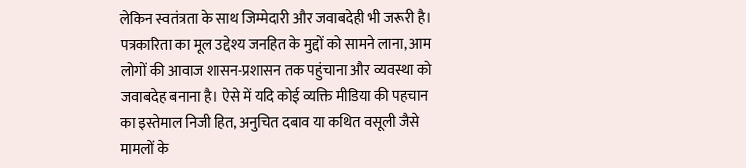लेकिन स्वतंत्रता के साथ जिम्मेदारी और जवाबदेही भी जरूरी है। पत्रकारिता का मूल उद्देश्य जनहित के मुद्दों को सामने लाना, आम लोगों की आवाज शासन-प्रशासन तक पहुंचाना और व्यवस्था को जवाबदेह बनाना है। ऐसे में यदि कोई व्यक्ति मीडिया की पहचान का इस्तेमाल निजी हित, अनुचित दबाव या कथित वसूली जैसे मामलों के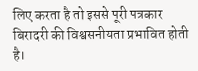लिए करता है तो इससे पूरी पत्रकार बिरादरी की विश्वसनीयता प्रभावित होती है।